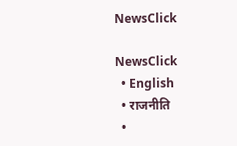NewsClick

NewsClick
  • English
  • राजनीति
  •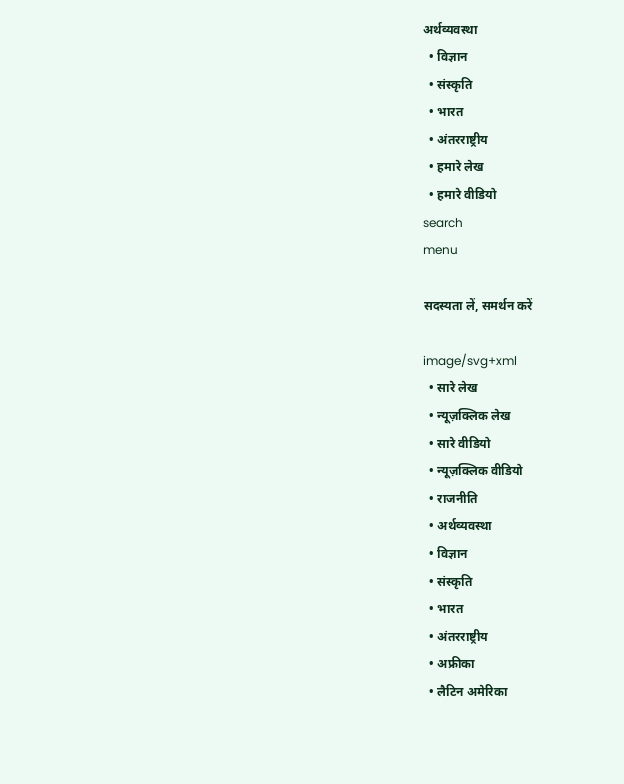अर्थव्यवस्था
  • विज्ञान
  • संस्कृति
  • भारत
  • अंतरराष्ट्रीय
  • हमारे लेख
  • हमारे वीडियो
search
menu

सदस्यता लें, समर्थन करें

image/svg+xml
  • सारे लेख
  • न्यूज़क्लिक लेख
  • सारे वीडियो
  • न्यूज़क्लिक वीडियो
  • राजनीति
  • अर्थव्यवस्था
  • विज्ञान
  • संस्कृति
  • भारत
  • अंतरराष्ट्रीय
  • अफ्रीका
  • लैटिन अमेरिका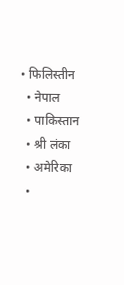• फिलिस्तीन
  • नेपाल
  • पाकिस्तान
  • श्री लंका
  • अमेरिका
  •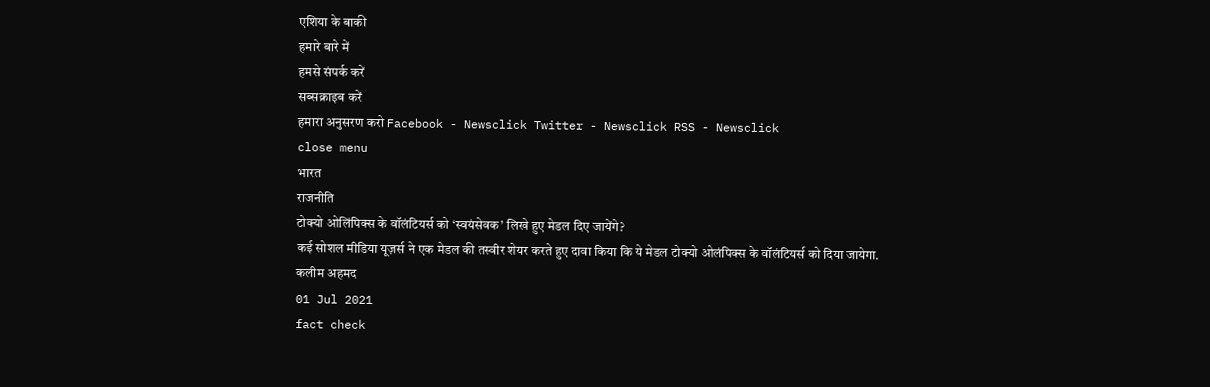एशिया के बाकी
हमारे बारे में
हमसे संपर्क करें
सब्सक्राइब करें
हमारा अनुसरण करो Facebook - Newsclick Twitter - Newsclick RSS - Newsclick
close menu
भारत
राजनीति
टोक्यो ओलिंपिक्स के वॉलंटियर्स को ‘स्वयंसेवक’ लिखे हुए मेडल दिए जायेंगे?
कई सोशल मीडिया यूज़र्स ने एक मेडल की तस्वीर शेयर करते हुए दावा किया कि ये मेडल टोक्यो ओलंपिक्स के वॉलंटियर्स को दिया जायेगा.
कलीम अहमद
01 Jul 2021
fact check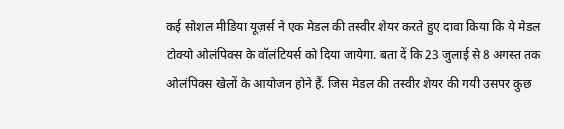कई सोशल मीडिया यूज़र्स ने एक मेडल की तस्वीर शेयर करते हुए दावा किया कि ये मेडल टोक्यो ओलंपिक्स के वॉलंटियर्स को दिया जायेगा. बता दें कि 23 जुलाई से 8 अगस्त तक ओलंपिक्स खेलों के आयोजन होने हैं. जिस मेडल की तस्वीर शेयर की गयी उसपर कुछ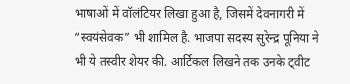भाषाओं में वॉलंटियर लिखा हुआ है, जिसमें देवनागरी में “स्वयंसेवक” भी शामिल है. भाजपा सदस्य सुरेन्द्र पूनिया ने भी ये तस्वीर शेयर की. आर्टिकल लिखने तक उनके ट्वीट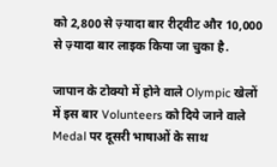को 2,800 से ज़्यादा बार रीट्वीट और 10,000 से ज़्यादा बार लाइक किया जा चुका है.

जापान के टोक्यो में होने वाले Olympic खेलों में इस बार Volunteers को दिये जाने वाले Medal पर दूसरी भाषाओं के साथ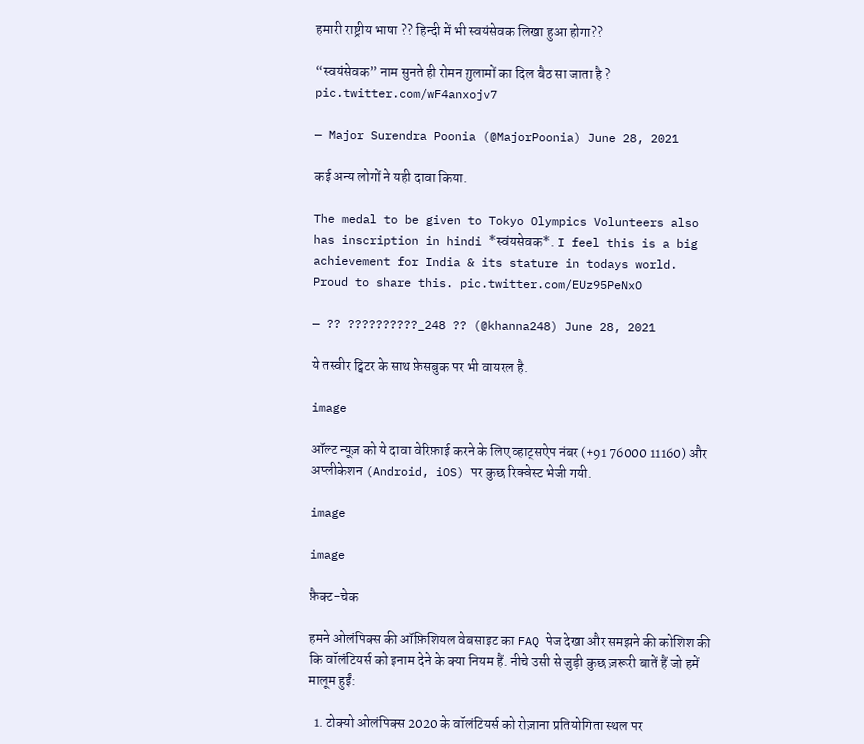हमारी राष्ट्रीय भाषा ?? हिन्दी में भी स्वयंसेवक लिखा हुआ होगा??

“स्वयंसेवक” नाम सुनते ही रोमन ग़ुलामों का दिल बैठ सा जाता है ? pic.twitter.com/wF4anxojv7

— Major Surendra Poonia (@MajorPoonia) June 28, 2021

कई अन्य लोगों ने यही दावा किया.

The medal to be given to Tokyo Olympics Volunteers also has inscription in hindi *स्वंयसेवक*. I feel this is a big achievement for India & its stature in todays world.
Proud to share this. pic.twitter.com/EUz95PeNxO

— ?? ??????????_248 ?? (@khanna248) June 28, 2021

ये तस्वीर ट्विटर के साथ फ़ेसबुक पर भी वायरल है.

image

ऑल्ट न्यूज़ को ये दावा वेरिफ़ाई करने के लिए व्हाट्सऐप नंबर (+91 76000 11160) और अप्लीकेशन (Android, iOS) पर कुछ रिक्वेस्ट भेजी गयी.

image

image

फ़ैक्ट-चेक

हमने ओलंपिक्स की ऑफ़िशियल वेबसाइट का FAQ पेज देखा और समझने की कोशिश की कि वॉलंटियर्स को इनाम देने के क्या नियम हैं. नीचे उसी से जुड़ी कुछ ज़रूरी बातें हैं जो हमें मालूम हुईं:

  1. टोक्यो ओलंपिक्स 2020 के वॉलंटियर्स को रोज़ाना प्रतियोगिता स्थल पर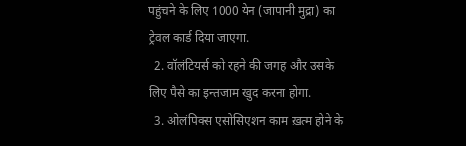पहुंचने के लिए 1000 येन (जापानी मुद्रा) का ट्रेवल कार्ड दिया जाएगा.
  2. वॉलंटियर्स को रहने की जगह और उसके लिए पैसे का इन्तजाम खुद करना होगा.
  3. ओलंपिक्स एसोसिएशन काम ख़त्म होने के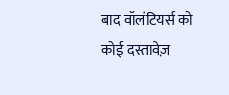बाद वॉलंटियर्स को कोई दस्तावेज़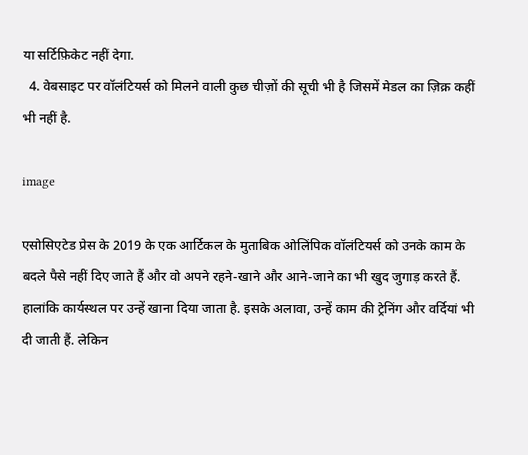या सर्टिफ़िकेट नहीं देगा.
  4. वेबसाइट पर वॉलंटियर्स को मिलने वाली कुछ चीज़ों की सूची भी है जिसमें मेडल का ज़िक्र कहीं भी नहीं है.

image

एसोसिएटेड प्रेस के 2019 के एक आर्टिकल के मुताबिक ओलिंपिक वॉलंटियर्स को उनके काम के बदले पैसे नहीं दिए जाते हैं और वो अपने रहने-खाने और आने-जाने का भी खुद जुगाड़ करते हैं. हालांकि कार्यस्थल पर उन्हें खाना दिया जाता है. इसके अलावा, उन्हें काम की ट्रेनिंग और वर्दियां भी दी जाती हैं. लेकिन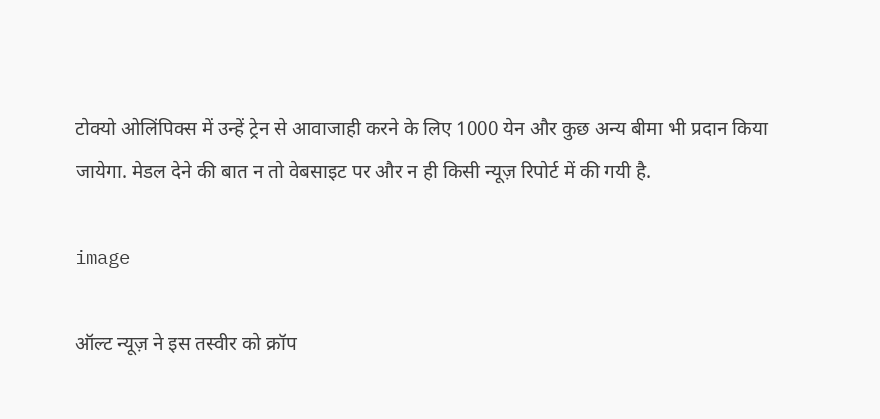टोक्यो ओलिंपिक्स में उन्हें ट्रेन से आवाजाही करने के लिए 1000 येन और कुछ अन्य बीमा भी प्रदान किया जायेगा. मेडल देने की बात न तो वेबसाइट पर और न ही किसी न्यूज़ रिपोर्ट में की गयी है.

image

ऑल्ट न्यूज़ ने इस तस्वीर को क्रॉप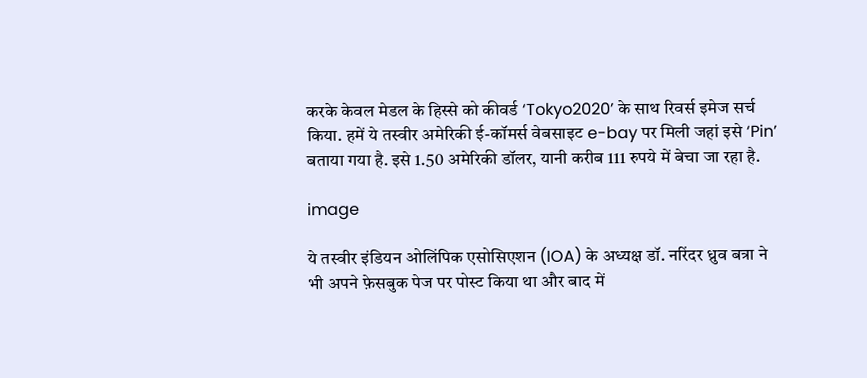करके केवल मेडल के हिस्से को कीवर्ड ‘Tokyo2020’ के साथ रिवर्स इमेज सर्च किया. हमें ये तस्वीर अमेरिकी ई-कॉमर्स वेबसाइट e-bay पर मिली जहां इसे ‘Pin’ बताया गया है. इसे 1.50 अमेरिकी डॉलर, यानी करीब 111 रुपये में बेचा जा रहा है.

image

ये तस्वीर इंडियन ओलिंपिक एसोसिएशन (IOA) के अध्यक्ष डॉ. नरिंदर ध्रुव बत्रा ने भी अपने फ़ेसबुक पेज पर पोस्ट किया था और बाद में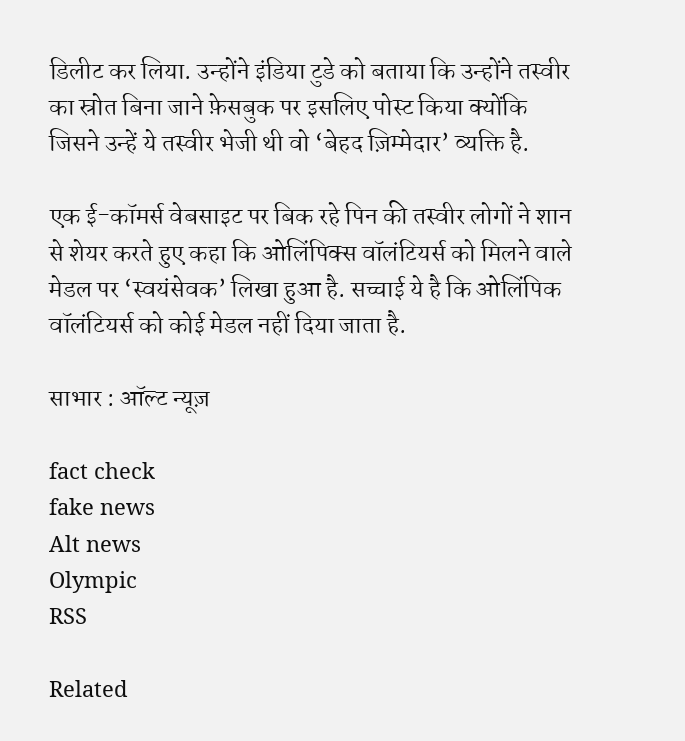डिलीट कर लिया. उन्होंने इंडिया टुडे को बताया कि उन्होंने तस्वीर का स्रोत बिना जाने फ़ेसबुक पर इसलिए पोस्ट किया क्योंकि जिसने उन्हें ये तस्वीर भेजी थी वो ‘बेहद ज़िम्मेदार’ व्यक्ति है.

एक ई-कॉमर्स वेबसाइट पर बिक रहे पिन की तस्वीर लोगों ने शान से शेयर करते हुए कहा कि ओलिंपिक्स वॉलंटियर्स को मिलने वाले मेडल पर ‘स्वयंसेवक’ लिखा हुआ है. सच्चाई ये है कि ओलिंपिक वॉलंटियर्स को कोई मेडल नहीं दिया जाता है.

साभार : ऑल्ट न्यूज़

fact check
fake news
Alt news
Olympic
RSS

Related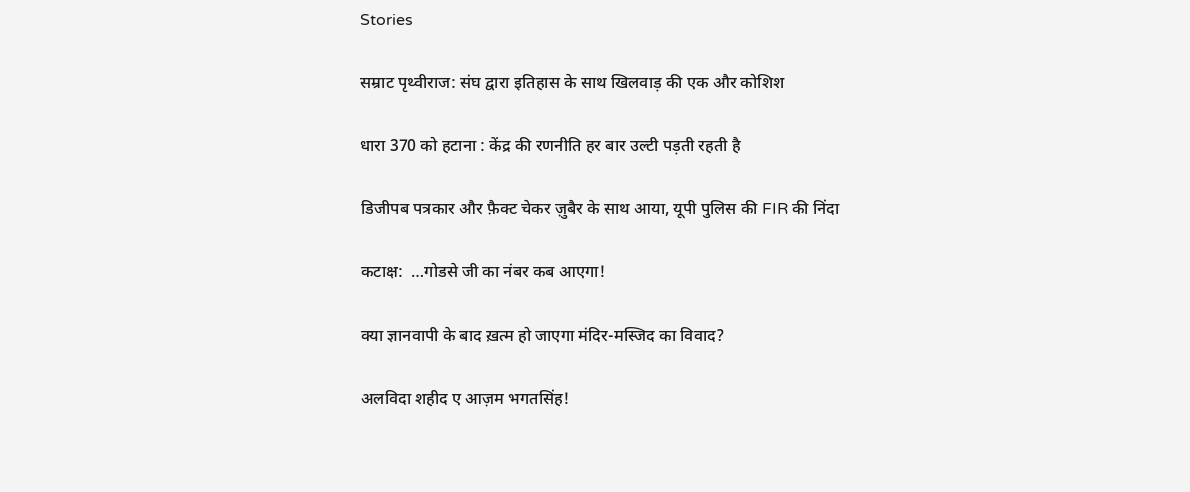Stories

सम्राट पृथ्वीराज: संघ द्वारा इतिहास के साथ खिलवाड़ की एक और कोशिश

धारा 370 को हटाना : केंद्र की रणनीति हर बार उल्टी पड़ती रहती है

डिजीपब पत्रकार और फ़ैक्ट चेकर ज़ुबैर के साथ आया, यूपी पुलिस की FIR की निंदा

कटाक्ष:  …गोडसे जी का नंबर कब आएगा!

क्या ज्ञानवापी के बाद ख़त्म हो जाएगा मंदिर-मस्जिद का विवाद?

अलविदा शहीद ए आज़म भगतसिंह!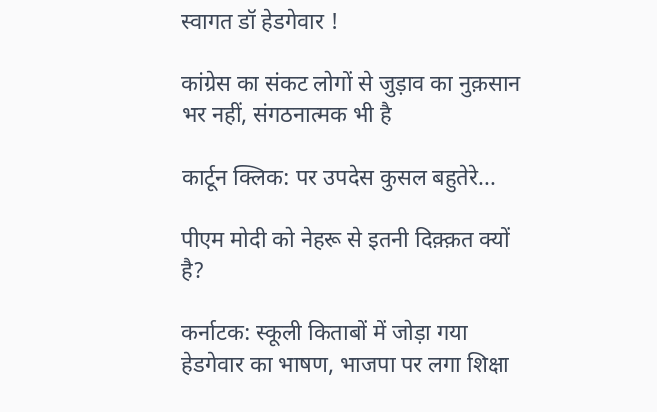स्वागत डॉ हेडगेवार !

कांग्रेस का संकट लोगों से जुड़ाव का नुक़सान भर नहीं, संगठनात्मक भी है

कार्टून क्लिक: पर उपदेस कुसल बहुतेरे...

पीएम मोदी को नेहरू से इतनी दिक़्क़त क्यों है?

कर्नाटक: स्कूली किताबों में जोड़ा गया हेडगेवार का भाषण, भाजपा पर लगा शिक्षा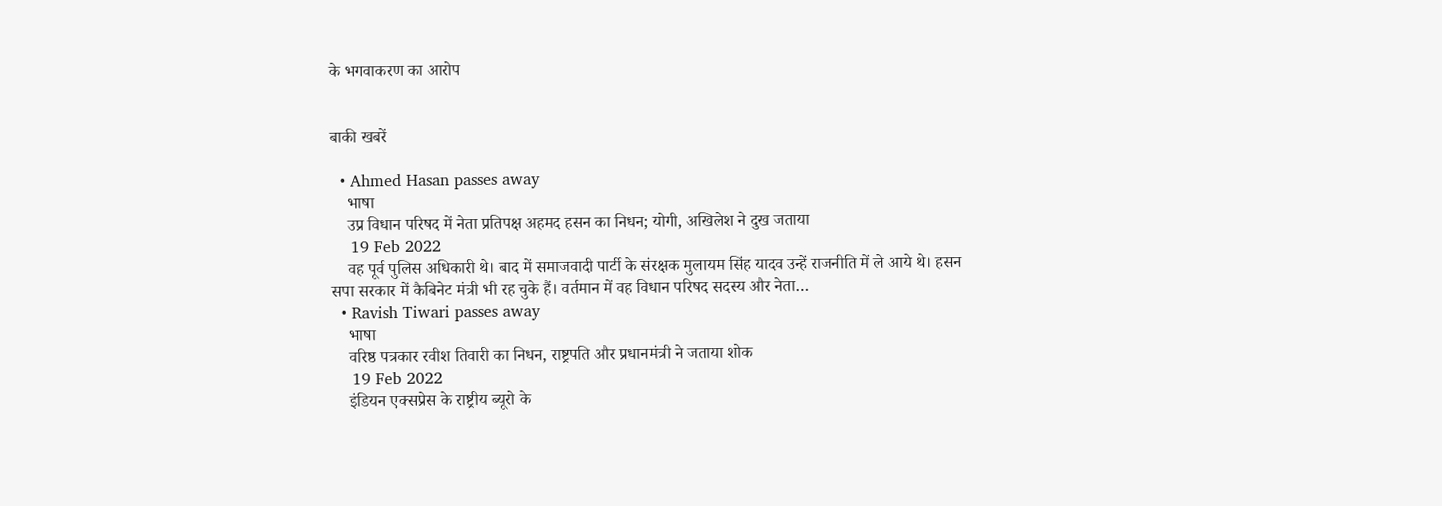के भगवाकरण का आरोप


बाकी खबरें

  • Ahmed Hasan passes away
    भाषा
    उप्र विधान परिषद में नेता प्रतिपक्ष अहमद हसन का निधन; योगी, अखिलेश ने दुख जताया
    19 Feb 2022
    वह पूर्व पुलिस अधिकारी थे। बाद में समाजवादी पार्टी के संरक्षक मुलायम सिंह यादव उन्हें राजनीति में ले आये थे। हसन सपा सरकार में कैबिनेट मंत्री भी रह चुके हैं। वर्तमान में वह विधान परिषद सदस्य और नेता…
  • Ravish Tiwari passes away
    भाषा
    वरिष्ठ पत्रकार रवीश तिवारी का निधन, राष्ट्रपति और प्रधानमंत्री ने जताया शोक
    19 Feb 2022
    इंडियन एक्सप्रेस के राष्ट्रीय ब्यूरो के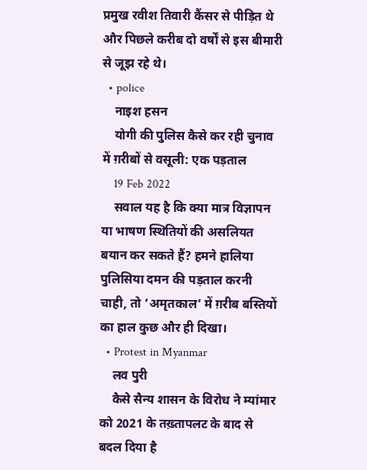प्रमुख रवीश तिवारी कैंसर से पीड़ित थे और पिछले करीब दो वर्षों से इस बीमारी से जूझ रहे थे।
  • police
    नाइश हसन
    योगी की पुलिस कैसे कर रही चुनाव में ग़रीबों से वसूली: एक पड़ताल
    19 Feb 2022
    सवाल यह है कि क्या मात्र विज्ञापन या भाषण स्थितियों की असलियत बयान कर सकते हैं? हमने हालिया पुलिसिया दमन की पड़ताल करनी चाही, तो ‘अमृतकाल’ में ग़रीब बस्तियों का हाल कुछ और ही दिखा।
  • Protest in Myanmar
    लव पुरी
    कैसे सैन्य शासन के विरोध ने म्यांमार को 2021 के तख़्तापलट के बाद से बदल दिया है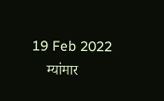19 Feb 2022
    म्यांमार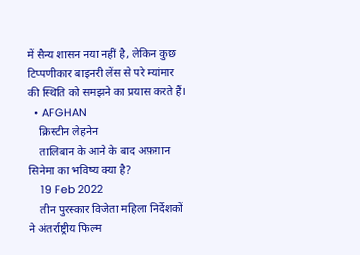में सैन्य शासन नया नहीं है, लेकिन कुछ टिप्पणीकार बाइनरी लेंस से परे म्यांमार की स्थिति को समझने का प्रयास करते हैं।
  • AFGHAN
    क्रिस्टीन लेहनेन
    तालिबान के आने के बाद अफ़ग़ान सिनेमा का भविष्य क्या है?
    19 Feb 2022
    तीन पुरस्कार विजेता महिला निर्देशकों ने अंतर्राष्ट्रीय फिल्म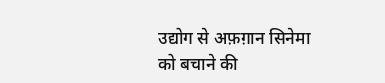उद्योग से अफ़ग़ान सिनेमा को बचाने की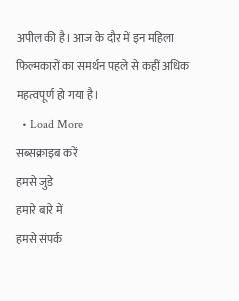अपील की है। आज के दौर में इन महिला फिल्मकारों का समर्थन पहले से कहीं अधिक महत्वपूर्ण हो गया है।
  • Load More
सब्सक्राइब करें
हमसे जुडे
हमारे बारे में
हमसे संपर्क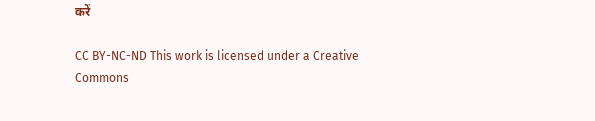करें

CC BY-NC-ND This work is licensed under a Creative Commons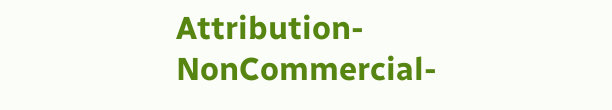Attribution-NonCommercial-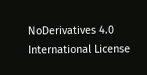NoDerivatives 4.0 International License